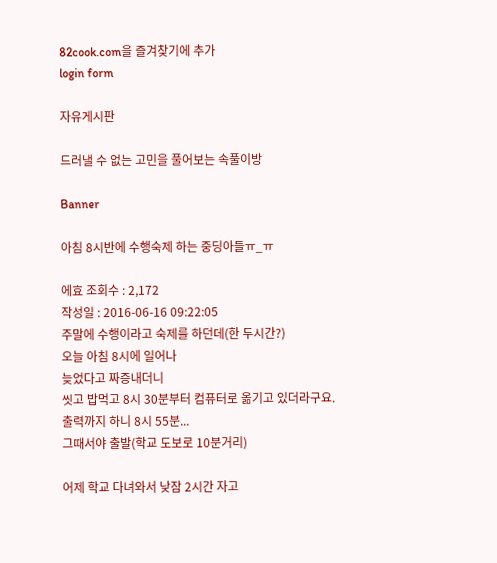82cook.com을 즐겨찾기에 추가
login form

자유게시판

드러낼 수 없는 고민을 풀어보는 속풀이방

Banner

아침 8시반에 수행숙제 하는 중딩아들ㅠ_ㅠ

에효 조회수 : 2,172
작성일 : 2016-06-16 09:22:05
주말에 수행이라고 숙제를 하던데(한 두시간?)
오늘 아침 8시에 일어나
늦었다고 짜증내더니
씻고 밥먹고 8시 30분부터 컴퓨터로 옮기고 있더라구요.
출력까지 하니 8시 55분...
그때서야 출발(학교 도보로 10분거리)

어제 학교 다녀와서 낮잠 2시간 자고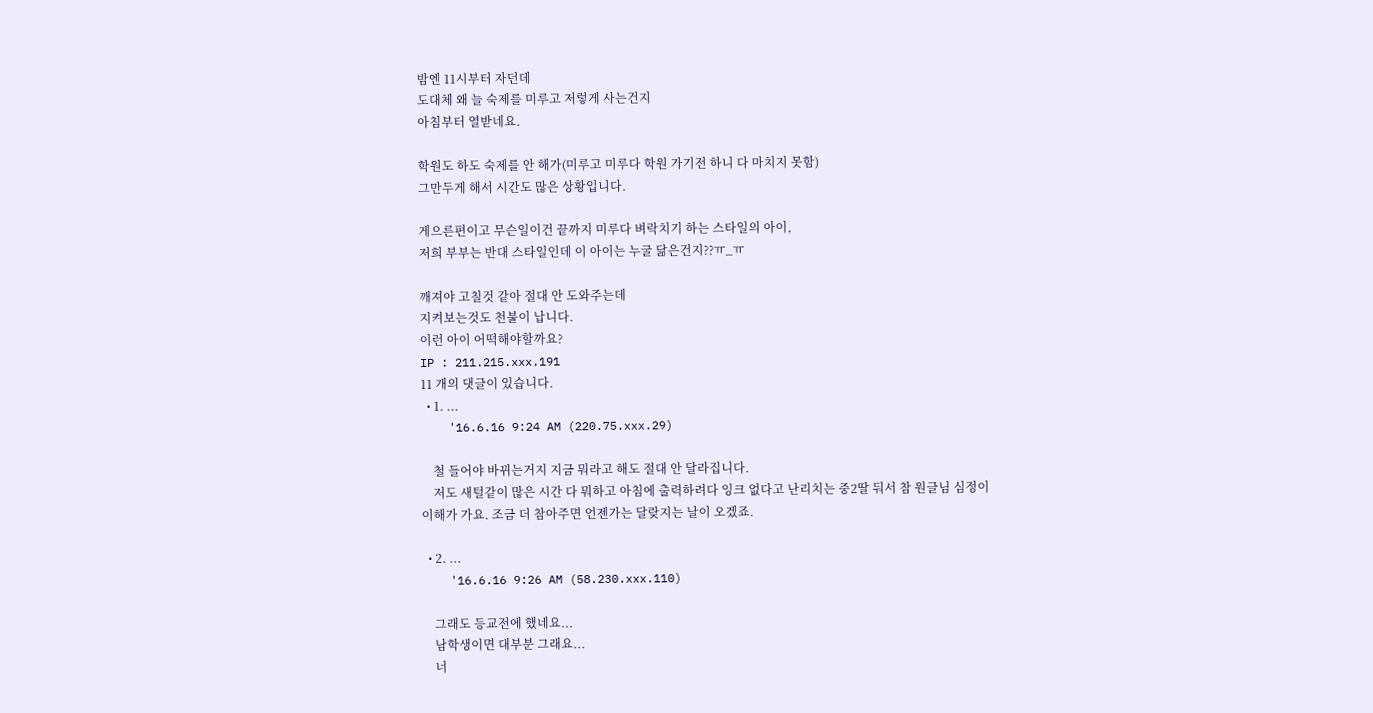밤엔 11시부터 자던데
도대체 왜 늘 숙제를 미루고 저렇게 사는건지
아침부터 열받네요.

학원도 하도 숙제를 안 해가(미루고 미루다 학원 가기전 하니 다 마치지 못함)
그만두게 해서 시간도 많은 상황입니다.

게으른편이고 무슨일이건 끝까지 미루다 벼락치기 하는 스타일의 아이,
저희 부부는 반대 스타일인데 이 아이는 누굴 닮은건지??ㅠ_ㅠ

깨져야 고칠것 같아 절대 안 도와주는데
지켜보는것도 천불이 납니다.
이런 아이 어떡해야할까요?
IP : 211.215.xxx.191
11 개의 댓글이 있습니다.
  • 1. ...
    '16.6.16 9:24 AM (220.75.xxx.29)

    철 들어야 바뀌는거지 지금 뭐라고 해도 절대 안 달라집니다.
    저도 새털같이 많은 시간 다 뭐하고 아침에 출력하려다 잉크 없다고 난리치는 중2딸 둬서 참 원글님 심정이 이해가 가요. 조금 더 참아주면 언젠가는 달랒지는 날이 오겠죠.

  • 2. ...
    '16.6.16 9:26 AM (58.230.xxx.110)

    그래도 등교전에 했네요...
    남학생이면 대부분 그래요...
    너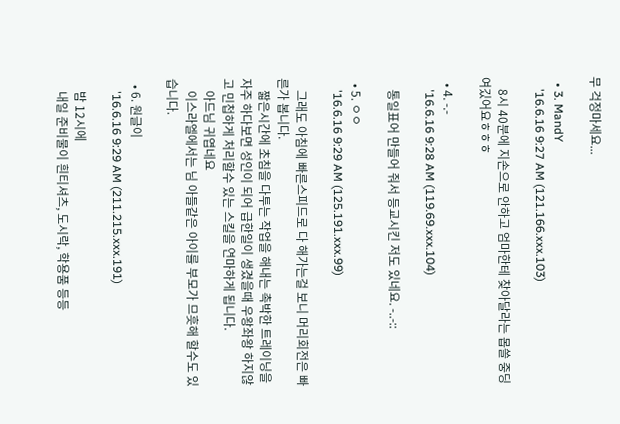무 걱정마세요...

  • 3. MandY
    '16.6.16 9:27 AM (121.166.xxx.103)

    8시 40분에 지손으로 안하고 엄마한테 찾아달라는 몹쓸 중딩 여깄어요ㅎㅎㅎ

  • 4. -.-
    '16.6.16 9:28 AM (119.69.xxx.104)

    통일표어 만들어 줘서 등교시킨 저도 있네요. -..-::

  • 5. ㅇㅇ
    '16.6.16 9:29 AM (125.191.xxx.99)

    그래도 아침에 빠른스피드로 다 해가는걸 보니 머리회전은 빠른가 봅니다.
    짧은시간에 초침을 다투는 작업을 해내는 촉박한 트레이닝을 자주 하다보면 성인이 되어 급한일이 생겼을때 우왕좌왕 하지않고 민첩하게 처리할수 있는 스킬을 연마하게 됩니다.
    아드님 귀엽네요
    이스라엘에서는 님 아들같은 아이를 부모가 므흣해 할수도 있습니다.

  • 6. 원글이
    '16.6.16 9:29 AM (211.215.xxx.191)

    밤 12시에
    내일 준비물이 흰티셔츠, 도시락, 학용품 등등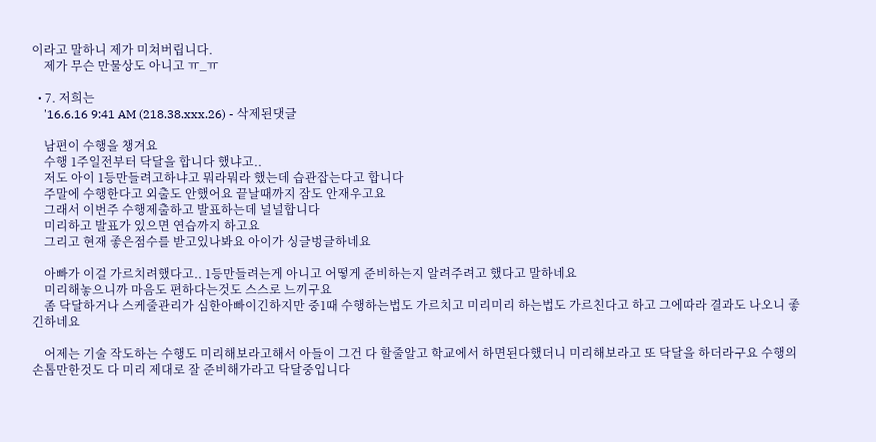이라고 말하니 제가 미쳐버립니다.
    제가 무슨 만물상도 아니고 ㅠ_ㅠ

  • 7. 저희는
    '16.6.16 9:41 AM (218.38.xxx.26) - 삭제된댓글

    남편이 수행을 챙겨요
    수행 1주일전부터 닥달을 합니다 했냐고..
    저도 아이 1등만들려고하냐고 뭐라뭐라 했는데 습관잡는다고 합니다
    주말에 수행한다고 외출도 안했어요 끝날때까지 잠도 안재우고요
    그래서 이번주 수행제출하고 발표하는데 널널합니다
    미리하고 발표가 있으면 연습까지 하고요
    그리고 현재 좋은점수를 받고있나봐요 아이가 싱글벙글하네요

    아빠가 이걸 가르치려했다고.. 1등만들려는게 아니고 어떻게 준비하는지 알려주려고 했다고 말하네요
    미리해놓으니까 마음도 편하다는것도 스스로 느끼구요
    좀 닥달하거나 스케줄관리가 심한아빠이긴하지만 중1때 수행하는법도 가르치고 미리미리 하는법도 가르친다고 하고 그에따라 결과도 나오니 좋긴하네요

    어제는 기술 작도하는 수행도 미리해보라고해서 아들이 그건 다 할줄알고 학교에서 하면된다했더니 미리해보라고 또 닥달을 하더라구요 수행의 손톱만한것도 다 미리 제대로 잘 준비해가라고 닥달중입니다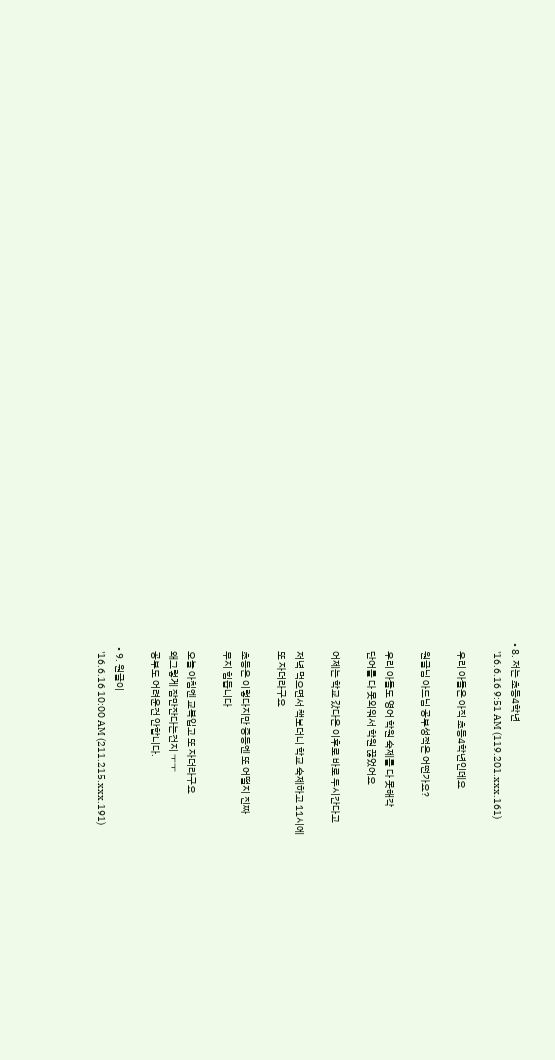• 8. 저는 초등4학년
    '16.6.16 9:51 AM (119.201.xxx.161)

    우리 아들은 아직 초등4학년인데요

    원글님 아드님 공부성적은 어떤가요?

    우리 아들도 영어 학원 숙제를 다 못해각
    단어를 다 못외워서 학원 끊었어요

    어제는 학교 갔다온 이후로 바로 두시간다고

    저녁 먹으면서 책보더니 학교 숙제하고 11시에
    또 자더라구요

    초등은 이렇다지만 중등엔 또 어떨지 진짜
    무지 힘듭니다

    오늘 아침엔 교복입고 또 자더라구요
    왜그렇게 잠만잔다는건지 ㅜㅜ
    공부도 어려운건 안합니다.

  • 9. 원글이
    '16.6.16 10:00 AM (211.215.xxx.191)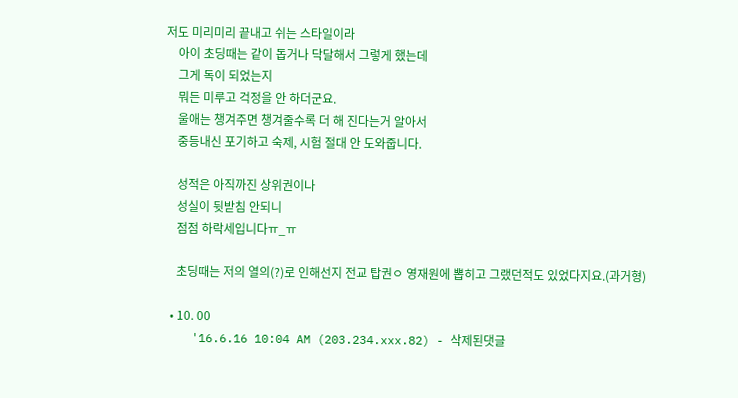저도 미리미리 끝내고 쉬는 스타일이라
    아이 초딩때는 같이 돕거나 닥달해서 그렇게 했는데
    그게 독이 되었는지
    뭐든 미루고 걱정을 안 하더군요.
    울애는 챙겨주면 챙겨줄수록 더 해 진다는거 알아서
    중등내신 포기하고 숙제, 시험 절대 안 도와줍니다.

    성적은 아직까진 상위권이나
    성실이 뒷받침 안되니
    점점 하락세입니다ㅠ_ㅠ

    초딩때는 저의 열의(?)로 인해선지 전교 탑권ㅇ 영재원에 뽑히고 그랬던적도 있었다지요.(과거형)

  • 10. 00
    '16.6.16 10:04 AM (203.234.xxx.82) - 삭제된댓글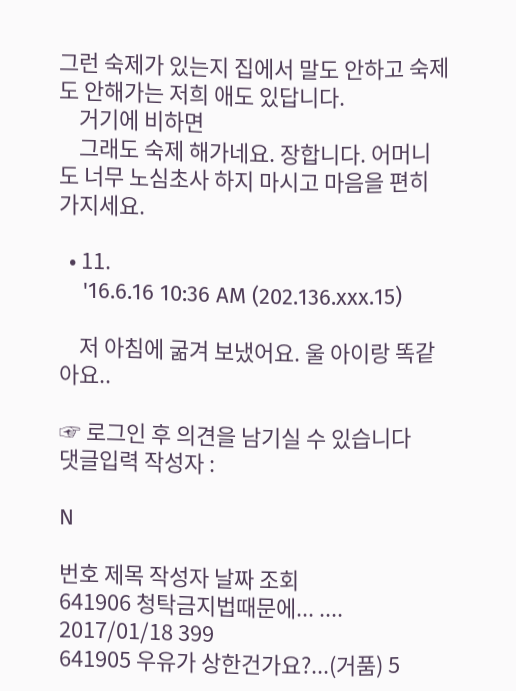그런 숙제가 있는지 집에서 말도 안하고 숙제도 안해가는 저희 애도 있답니다.
    거기에 비하면
    그래도 숙제 해가네요. 장합니다. 어머니도 너무 노심초사 하지 마시고 마음을 편히 가지세요.

  • 11.
    '16.6.16 10:36 AM (202.136.xxx.15)

    저 아침에 굶겨 보냈어요. 울 아이랑 똑같아요..

☞ 로그인 후 의견을 남기실 수 있습니다
댓글입력 작성자 :

N

번호 제목 작성자 날짜 조회
641906 청탁금지법때문에... .... 2017/01/18 399
641905 우유가 상한건가요?...(거품) 5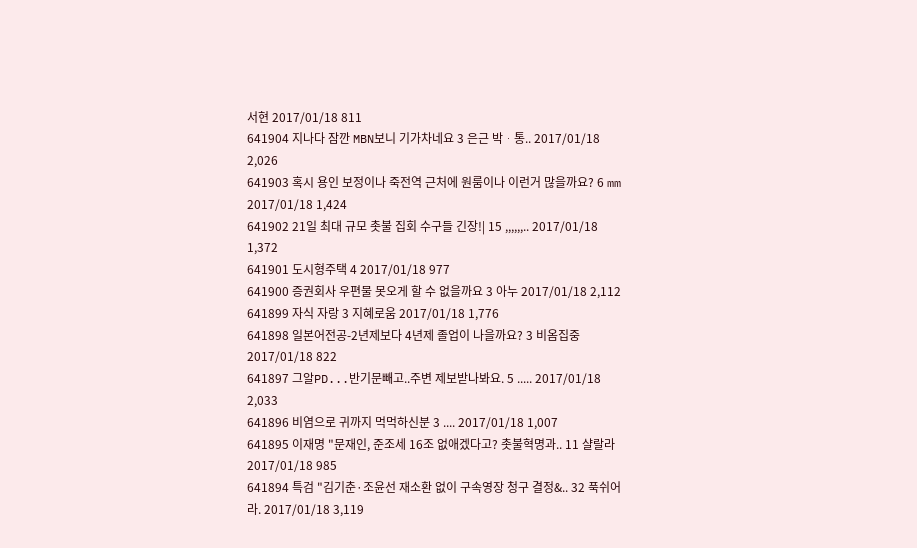서현 2017/01/18 811
641904 지나다 잠깐 MBN보니 기가차네요 3 은근 박ᆞ통.. 2017/01/18 2,026
641903 혹시 용인 보정이나 죽전역 근처에 원룸이나 이런거 많을까요? 6 mm 2017/01/18 1,424
641902 21일 최대 규모 촛불 집회 수구들 긴장!| 15 ,,,,,,.. 2017/01/18 1,372
641901 도시형주택 4 2017/01/18 977
641900 증권회사 우편물 못오게 할 수 없을까요 3 아누 2017/01/18 2,112
641899 자식 자랑 3 지혜로움 2017/01/18 1,776
641898 일본어전공-2년제보다 4년제 졸업이 나을까요? 3 비옴집중 2017/01/18 822
641897 그알PD...반기문빼고..주변 제보받나봐요. 5 ..... 2017/01/18 2,033
641896 비염으로 귀까지 먹먹하신분 3 .... 2017/01/18 1,007
641895 이재명 "문재인, 준조세 16조 없애겠다고? 촛불혁명과.. 11 샬랄라 2017/01/18 985
641894 특검 "김기춘·조윤선 재소환 없이 구속영장 청구 결정&.. 32 푹쉬어라. 2017/01/18 3,119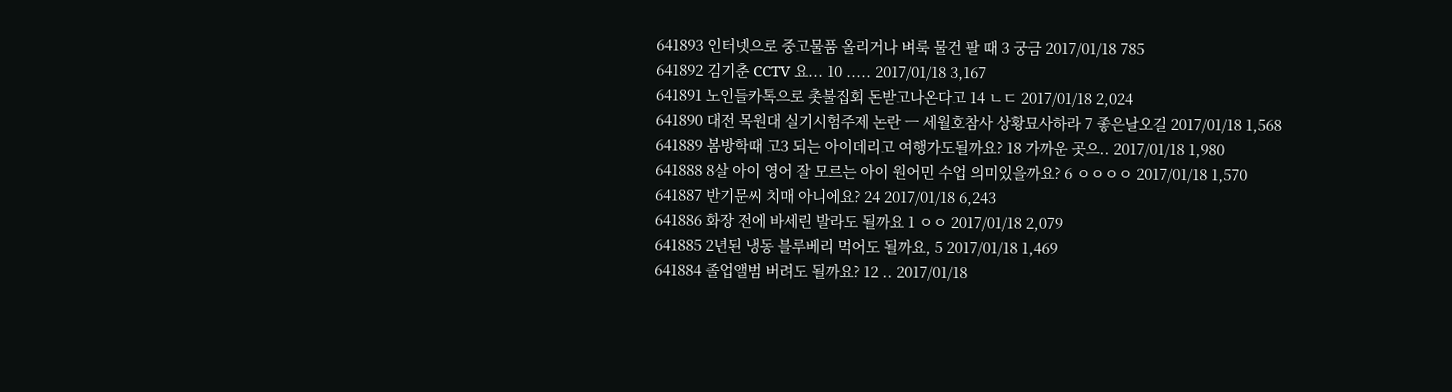641893 인터넷으로 중고물품 올리거나 벼룩 물건 팔 때 3 궁금 2017/01/18 785
641892 김기춘 CCTV 요... 10 ..... 2017/01/18 3,167
641891 노인들카톡으로 촛불집회 돈받고나온다고 14 ㄴㄷ 2017/01/18 2,024
641890 대전 목원대 실기시험주제 논란 ㅡ 세월호참사 상황묘사하라 7 좋은날오길 2017/01/18 1,568
641889 봄방학때 고3 되는 아이데리고 여행가도될까요? 18 가까운 곳으.. 2017/01/18 1,980
641888 8살 아이 영어 잘 모르는 아이 원어민 수업 의미있을까요? 6 ㅇㅇㅇㅇ 2017/01/18 1,570
641887 반기문씨 치매 아니에요? 24 2017/01/18 6,243
641886 화장 전에 바세린 발라도 될까요 1 ㅇㅇ 2017/01/18 2,079
641885 2년된 냉동 블루베리 먹어도 될까요, 5 2017/01/18 1,469
641884 졸업앨범 버려도 될까요? 12 .. 2017/01/18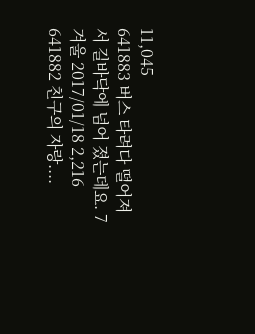11,045
641883 버스 타려다 떨어져서 길바닥에 넘어 졌는데요. 7 겨울 2017/01/18 2,216
641882 친구의 자랑....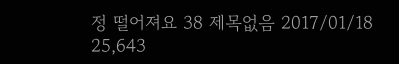정 떨어져요 38 제목없음 2017/01/18 25,643